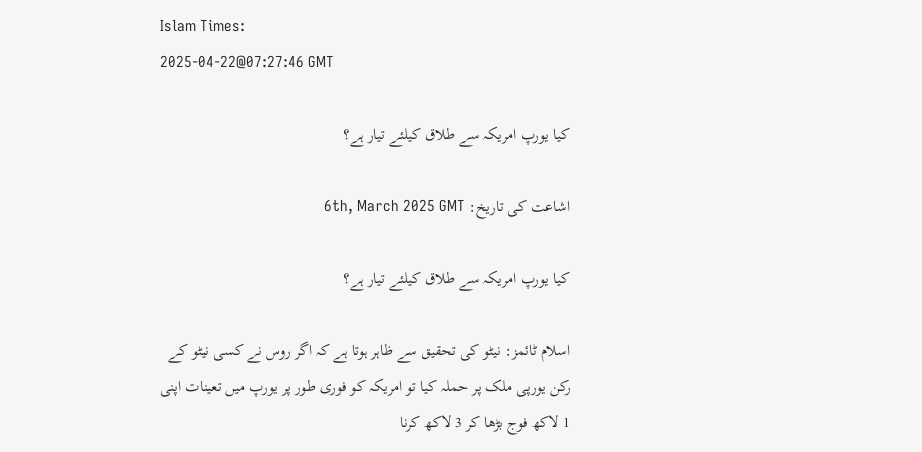Islam Times:
2025-04-22@07:27:46 GMT

کیا یورپ امریکہ سے طلاق کیلئے تیار ہے؟

اشاعت کی تاریخ: 6th, March 2025 GMT

کیا یورپ امریکہ سے طلاق کیلئے تیار ہے؟

اسلام ٹائمز: نیٹو کی تحقیق سے ظاہر ہوتا ہے کہ اگر روس نے کسی نیٹو کے رکن یورپی ملک پر حملہ کیا تو امریکہ کو فوری طور پر یورپ میں تعینات اپنی 1 لاکھ فوج بڑھا کر 3 لاکھ کرنا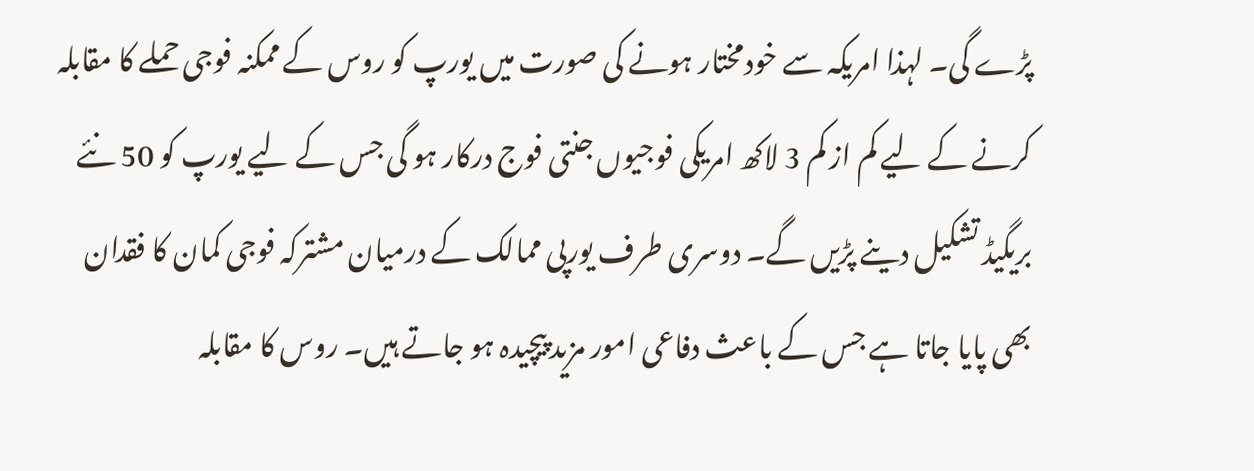پڑے گی۔ لہذا امریکہ سے خودمختار ہونے کی صورت میں یورپ کو روس کے ممکنہ فوجی حملے کا مقابلہ کرنے کے لیے کم از کم 3 لاکھ امریکی فوجیوں جنتی فوج درکار ہو گی جس کے لیے یورپ کو 50 نئے بریگیڈ تشکیل دینے پڑیں گے۔ دوسری طرف یورپی ممالک کے درمیان مشترکہ فوجی کمان کا فقدان بھی پایا جاتا ہے جس کے باعث دفاعی امور مزید پیچیدہ ہو جاتے ہیں۔ روس کا مقابلہ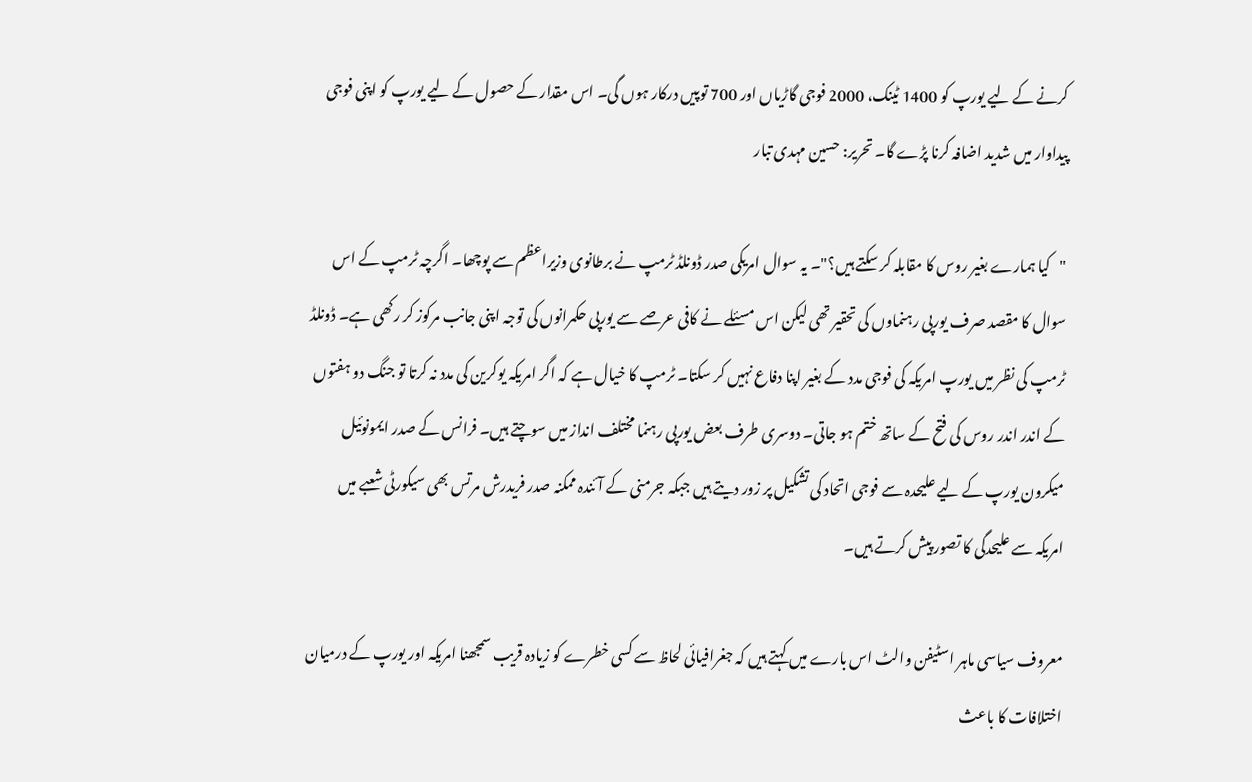کرنے کے لیے یورپ کو 1400 ٹینک، 2000 فوجی گاڑیاں اور 700 توپیں درکار ہوں گی۔ اس مقدار کے حصول کے لیے یورپ کو اپنی فوجی پیداوار میں شدید اضافہ کرنا پڑے گا۔ تحریر: حسین مہدی تبار

"کیا ہمارے بغیر روس کا مقابلہ کر سکتے ہیں؟"۔ یہ سوال امریکی صدر ڈونلڈ ٹرمپ نے برطانوی وزیراعظم سے پوچھا۔ اگرچہ ٹرمپ کے اس سوال کا مقصد صرف یورپی رہنماوں کی تحقیر تھی لیکن اس مسئلے نے کافی عرصے سے یورپی حکمرانوں کی توجہ اپنی جانب مرکوز کر رکھی ہے۔ ڈونلڈ ٹرمپ کی نظر میں یورپ امریکہ کی فوجی مدد کے بغیر اپنا دفاع نہیں کر سکتا۔ ٹرمپ کا خیال ہے کہ اگر امریکہ یوکرین کی مدد نہ کرتا تو جنگ دو ہفتوں کے اندر اندر روس کی فتح کے ساتھ ختم ہو جاتی۔ دوسری طرف بعض یورپی رہنما مختلف انداز میں سوچتے ہیں۔ فرانس کے صدر ایمونوئیل میکرون یورپ کے لیے علیحدہ سے فوجی اتحاد کی تشکیل پر زور دیتے ہیں جبکہ جرمنی کے آئندہ ممکنہ صدر فریدرش مرتس بھی سیکورٹی شعبے میں امریکہ سے علیحدگی کا تصور پیش کرتے ہیں۔

معروف سیاسی ماہر اسٹیفن والٹ اس بارے میں کہتے ہیں کہ جغرافیائی لحاظ سے کسی خطرے کو زیادہ قریب سمجھنا امریکہ اور یورپ کے درمیان اختلافات کا باعث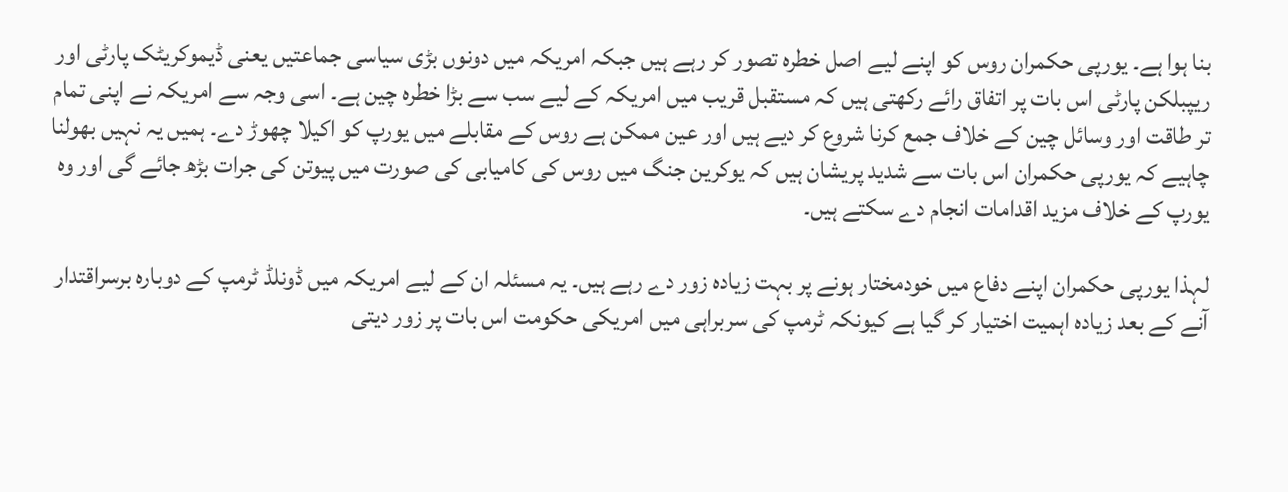بنا ہوا ہے۔ یورپی حکمران روس کو اپنے لیے اصل خطرہ تصور کر رہے ہیں جبکہ امریکہ میں دونوں بڑی سیاسی جماعتیں یعنی ڈیموکریٹک پارٹی اور ریپبلکن پارٹی اس بات پر اتفاق رائے رکھتی ہیں کہ مستقبل قریب میں امریکہ کے لیے سب سے بڑا خطرہ چین ہے۔ اسی وجہ سے امریکہ نے اپنی تمام تر طاقت اور وسائل چین کے خلاف جمع کرنا شروع کر دیے ہیں اور عین ممکن ہے روس کے مقابلے میں یورپ کو اکیلا چھوڑ دے۔ ہمیں یہ نہیں بھولنا چاہیے کہ یورپی حکمران اس بات سے شدید پریشان ہیں کہ یوکرین جنگ میں روس کی کامیابی کی صورت میں پیوتن کی جرات بڑھ جائے گی اور وہ یورپ کے خلاف مزید اقدامات انجام دے سکتے ہیں۔

لہذا یورپی حکمران اپنے دفاع میں خودمختار ہونے پر بہت زیادہ زور دے رہے ہیں۔ یہ مسئلہ ان کے لیے امریکہ میں ڈونلڈ ٹرمپ کے دوبارہ برسراقتدار آنے کے بعد زیادہ اہمیت اختیار کر گیا ہے کیونکہ ٹرمپ کی سربراہی میں امریکی حکومت اس بات پر زور دیتی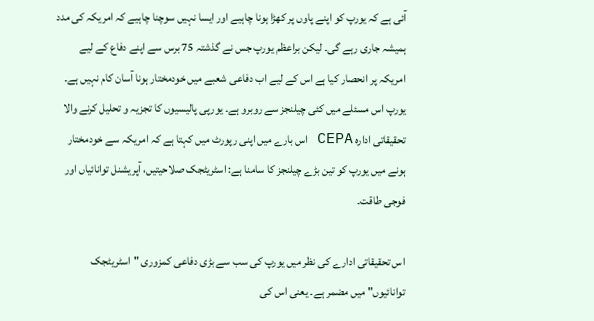آئی ہے کہ یورپ کو اپنے پاوں پر کھڑا ہونا چاہیے اور ایسا نہیں سوچنا چاہیے کہ امریکہ کی مدد ہمیشہ جاری رہے گی۔ لیکن براعظم یورپ جس نے گذشتہ 75 برس سے اپنے دفاع کے لیے امریکہ پر انحصار کیا ہے اس کے لیے اب دفاعی شعبے میں خودمختار ہونا آسان کام نہیں ہے۔ یورپ اس مسئلے میں کئی چیلنجز سے روبرو ہے۔ یورپی پالیسیوں کا تجزیہ و تحلیل کرنے والا تحقیقاتی ادارہ CEPA اس بارے میں اپنی رپورٹ میں کہتا ہے کہ امریکہ سے خودمختار ہونے میں یورپ کو تین بڑے چیلنجز کا سامنا ہے: اسٹریٹجک صلاحیتیں، آپریشنل توانائیاں اور فوجی طاقت۔

اس تحقیقاتی ادارے کی نظر میں یورپ کی سب سے بڑی دفاعی کمزوری "اسٹریٹجک توانائیوں" میں مضمر ہے۔ یعنی اس کی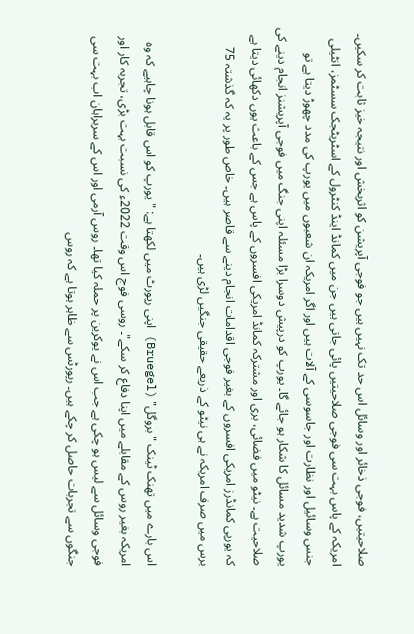صلاحیتیں، فوجی ذخائر اور وسائل اس حد تک نہیں ہیں جو فوجی آپریشن کو اثربخش اور نتیجہ خیز ثابت کر سکیں۔ امریکہ کے پاس بہت سی فوجی صلاحیتیں پائی جاتی ہیں جن میں کمانڈ اینڈ کنٹرول کے اسٹریٹجک سسٹمز، انٹیلی جنس وسائیل اور نظارت اور جاسوسی کے آلات ہیں اور اگر امریکہ ان شعبوں میں یورپ کی مدد چھوڑ دیتا ہے تو یورپ شدید مسائل کا شکار ہو جائے گا۔ یورپ کو درپیش دوسرا بڑا مسئلہ اپنی جنگ میں فوجی آپریشنز انجام دینے کی صلاحیت ہے۔ نیٹو میں فضائی، بری اور مشترکہ کمانڈ امریکی افسروں کے پاس ہے جس کے باعث یوں دکھائی دیتا ہے کہ یورپی کمانڈرز امریکی افسروں کے بغیر فوجی اقدامات انجام دینے سے قاصر ہیں۔ خاص طور پر یہ کہ گذشتہ 75 برس میں صرف امریکہ نے ہی نیٹو کے ذریعے حقیقی جنگیں لڑی ہیں۔

اس بارے میں تھنک ٹینک "بروگل" (Bruegel) اپنی رپورٹ میں لکھتا ہے: "یورپ کو اس قابل ہونا چاہیے کہ وہ امریکہ بغیر روس کے مقابلے میں اپنا دفاع کر سکے"۔ روسی فوج اس وقت 2022ء کی نسبت بہت بڑی، تجربہ کار اور فوجی وسائل سے لیس ہو چکی ہے جب اس نے یوکرین پر حملہ کیا تھا۔ روس آرمی اور اس کے سربراہان اب بہت سی جنگوں سے تجربات حاصل کر چکے ہیں۔ رپورٹس سے ظاہر ہوتا ہے کہ روس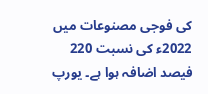کی فوجی مصنوعات میں 2022ء کی نسبت 220 فیصد اضافہ ہوا ہے۔ یورپ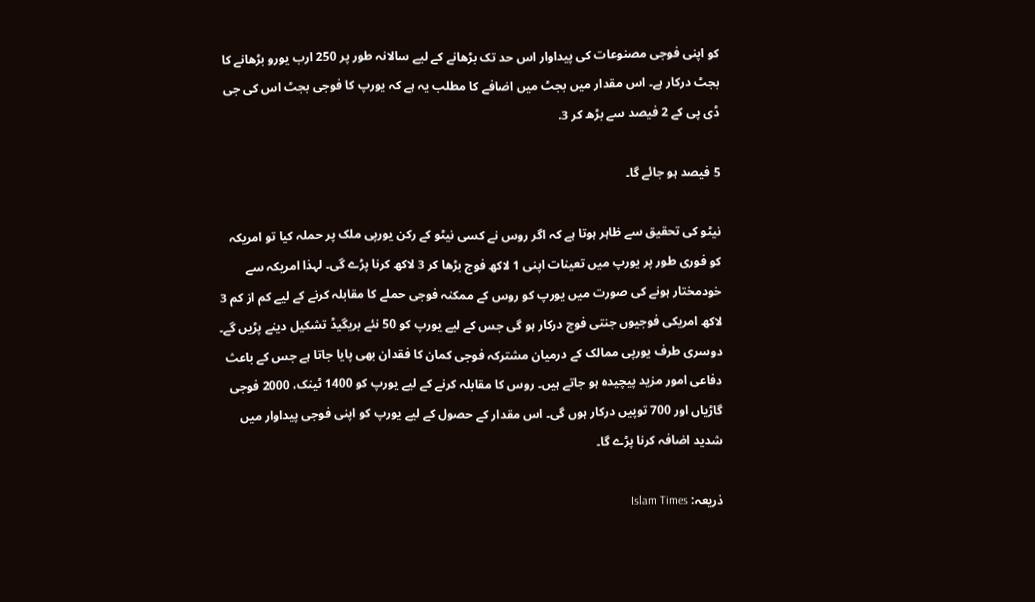کو اپنی فوجی مصنوعات کی پیداوار اس حد تک بڑھانے کے لیے سالانہ طور پر 250 ارب یورو بڑھانے کا بجٹ درکار ہے۔ اس مقدار میں بجٹ میں اضافے کا مطلب یہ ہے کہ یورپ کا فوجی بجٹ اس کی جی ڈی پی کے 2 فیصد سے بڑھ کر 3.

5 فیصد ہو جائے گا۔

نیٹو کی تحقیق سے ظاہر ہوتا ہے کہ اگر روس نے کسی نیٹو کے رکن یورپی ملک پر حملہ کیا تو امریکہ کو فوری طور پر یورپ میں تعینات اپنی 1 لاکھ فوج بڑھا کر 3 لاکھ کرنا پڑے گی۔ لہذا امریکہ سے خودمختار ہونے کی صورت میں یورپ کو روس کے ممکنہ فوجی حملے کا مقابلہ کرنے کے لیے کم از کم 3 لاکھ امریکی فوجیوں جنتی فوج درکار ہو گی جس کے لیے یورپ کو 50 نئے بریگیڈ تشکیل دینے پڑیں گے۔ دوسری طرف یورپی ممالک کے درمیان مشترکہ فوجی کمان کا فقدان بھی پایا جاتا ہے جس کے باعث دفاعی امور مزید پیچیدہ ہو جاتے ہیں۔ روس کا مقابلہ کرنے کے لیے یورپ کو 1400 ٹینک، 2000 فوجی گاڑیاں اور 700 توپیں درکار ہوں گی۔ اس مقدار کے حصول کے لیے یورپ کو اپنی فوجی پیداوار میں شدید اضافہ کرنا پڑے گا۔

ذریعہ: Islam Times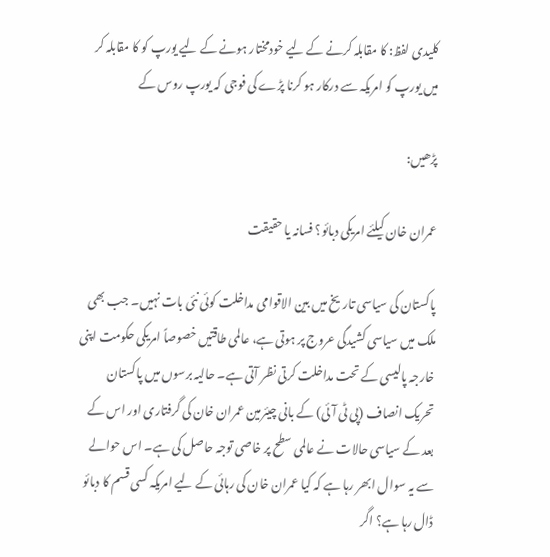کلیدی لفظ: کا مقابلہ کرنے کے لیے خودمختار ہونے کے لیے یورپ کو کا مقابلہ کر میں یورپ کو امریکہ سے درکار ہو کرنا پڑے کی فوجی کہ یورپ روس کے

پڑھیں:

عمران خان کیلئے امریکی دبائو؟ فسانہ یا حقیقت

پاکستان کی سیاسی تاریخ میں بین الاقوامی مداخلت کوئی نئی بات نہیں۔ جب بھی ملک میں سیاسی کشیدگی عروج پر ہوتی ہے، عالمی طاقتیں خصوصاً امریکی حکومت اپنی خارجہ پالیسی کے تحت مداخلت کرتی نظر آتی ہے۔ حالیہ برسوں میں پاکستان تحریک انصاف (پی ٹی آئی) کے بانی چیئرمین عمران خان کی گرفتاری اور اس کے بعد کے سیاسی حالات نے عالمی سطح پر خاصی توجہ حاصل کی ہے۔ اس حوالے سے یہ سوال ابھر رہا ہے کہ کیا عمران خان کی رہائی کے لیے امریکہ کسی قسم کا دبائو ڈال رہا ہے؟ اگر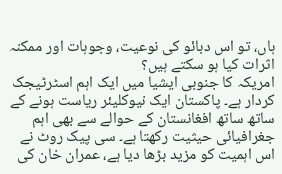ہاں، تو اس دبائو کی نوعیت، وجوہات اور ممکنہ اثرات کیا ہو سکتے ہیں؟
امریکہ کا جنوبی ایشیا میں ایک اہم اسٹرٹیجک کردار ہے۔ پاکستان ایک نیوکلیئر ریاست ہونے کے ساتھ ساتھ افغانستان کے حوالے سے بھی اہم جغرافیائی حیثیت رکھتا ہے۔ سی پیک روٹ نے اس اہمیت کو مزید بڑھا دیا ہے، عمران خان کی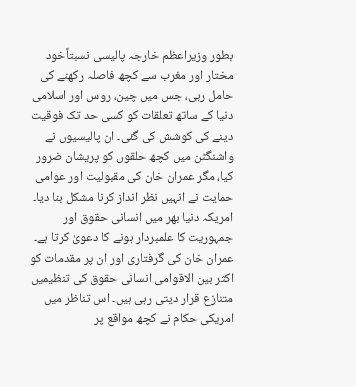بطور وزیراعظم خارجہ پالیسی نسبتاًخود مختار اور مغرب سے کچھ فاصلہ رکھنے کی حامل رہی، جس میں چین، روس اور اسلامی دنیا کے ساتھ تعلقات کو کسی حد تک فوقیت دینے کی کوشش کی گئی۔ ان پالیسیوں نے واشنگٹن میں کچھ حلقوں کو پریشان ضرور کیا، مگر عمران خان کی مقبولیت اور عوامی حمایت نے انہیں نظر انداز کرنا مشکل بنا دیا۔
امریکہ دنیا بھر میں انسانی حقوق اور جمہوریت کا علمبردار ہونے کا دعویٰ کرتا ہے۔ عمران خان کی گرفتاری اور ان پر مقدمات کو اکثر بین الاقوامی انسانی حقوق کی تنظیمیں متنازع قرار دیتی رہی ہیں۔ اس تناظر میں امریکی حکام نے کچھ مواقع پر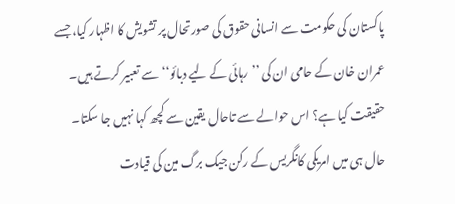پاکستان کی حکومت سے انسانی حقوق کی صورتحال پر تشویش کا اظہار کیا، جسے عمران خان کے حامی ان کی ’’رہائی کے لیے دبائو‘‘ سے تعبیر کرتے ہیں۔ حقیقت کیا ہے؟ اس حوالے سے تاحال یقین سے کچھ کہا نہیں جا سکتا۔
حال ہی میں امریکی کانگریس کے رکن جیک برگ مین کی قیادت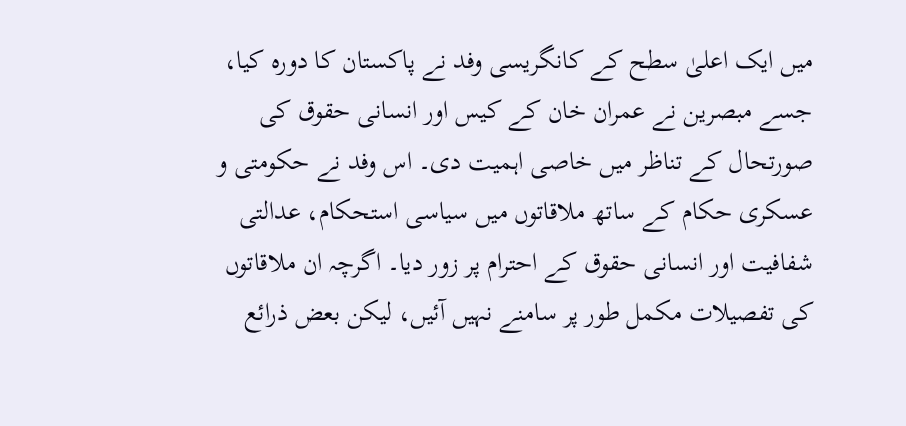میں ایک اعلیٰ سطح کے کانگریسی وفد نے پاکستان کا دورہ کیا، جسے مبصرین نے عمران خان کے کیس اور انسانی حقوق کی صورتحال کے تناظر میں خاصی اہمیت دی۔ اس وفد نے حکومتی و عسکری حکام کے ساتھ ملاقاتوں میں سیاسی استحکام، عدالتی شفافیت اور انسانی حقوق کے احترام پر زور دیا۔ اگرچہ ان ملاقاتوں کی تفصیلات مکمل طور پر سامنے نہیں آئیں، لیکن بعض ذرائع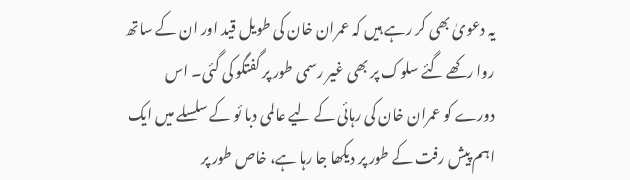یہ دعویٰ بھی کر رہے ہیں کہ عمران خان کی طویل قید اور ان کے ساتھ روا رکھے گئے سلوک پر بھی غیر رسمی طور پر گفتگو کی گئی۔ اس دورے کو عمران خان کی رہائی کے لیے عالمی دبا ئو کے سلسلے میں ایک اہم پیش رفت کے طور پر دیکھا جا رہا ہے، خاص طور پر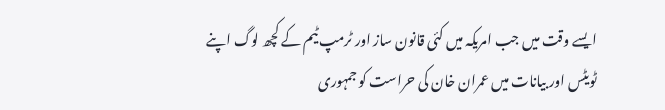ایسے وقت میں جب امریکہ میں کئی قانون ساز اور ٹرمپ ٹیم کے کچھ لوگ اپنے ٹویٹس اور بیانات میں عمران خان کی حراست کو جمہوری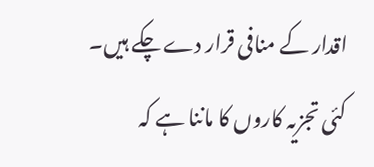اقدار کے منافی قرار دے چکے ہیں۔
کئی تجزیہ کاروں کا ماننا ہے کہ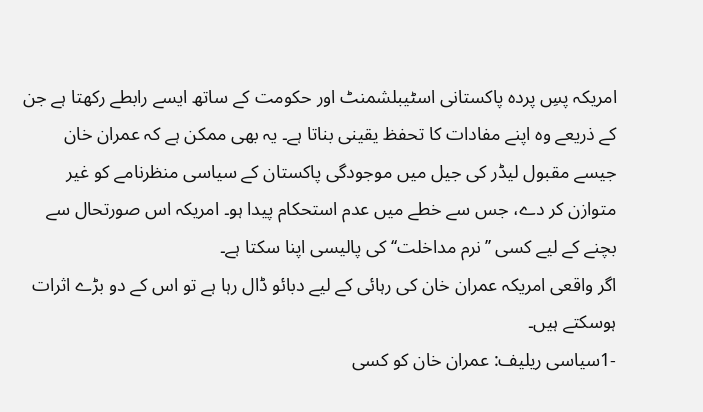امریکہ پسِ پردہ پاکستانی اسٹیبلشمنٹ اور حکومت کے ساتھ ایسے رابطے رکھتا ہے جن کے ذریعے وہ اپنے مفادات کا تحفظ یقینی بناتا ہے۔ یہ بھی ممکن ہے کہ عمران خان جیسے مقبول لیڈر کی جیل میں موجودگی پاکستان کے سیاسی منظرنامے کو غیر متوازن کر دے، جس سے خطے میں عدم استحکام پیدا ہو۔ امریکہ اس صورتحال سے بچنے کے لیے کسی ’’نرم مداخلت‘‘ کی پالیسی اپنا سکتا ہے۔
اگر واقعی امریکہ عمران خان کی رہائی کے لیے دبائو ڈال رہا ہے تو اس کے دو بڑے اثرات ہوسکتے ہیں۔
-1سیاسی ریلیف: عمران خان کو کسی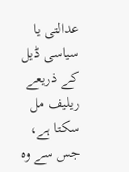عدالتی یا سیاسی ڈیل کے ذریعے ریلیف مل سکتا ہے، جس سے وہ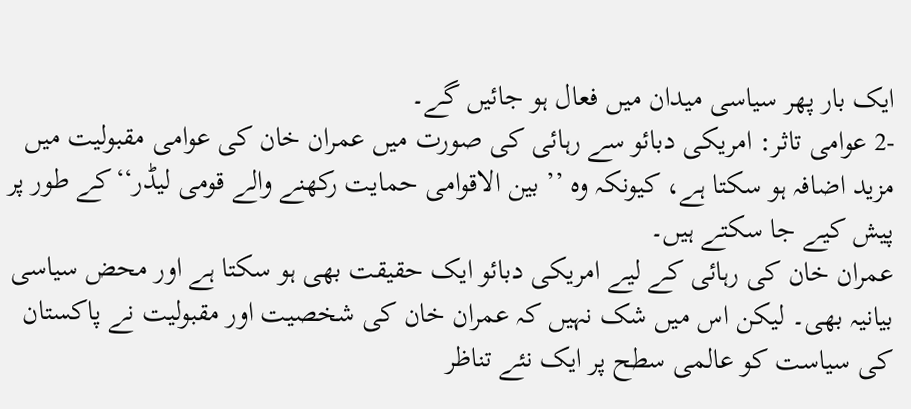ایک بار پھر سیاسی میدان میں فعال ہو جائیں گے۔
-2 عوامی تاثر: امریکی دبائو سے رہائی کی صورت میں عمران خان کی عوامی مقبولیت میں مزید اضافہ ہو سکتا ہے، کیونکہ وہ ’’ بین الاقوامی حمایت رکھنے والے قومی لیڈر‘‘کے طور پر پیش کیے جا سکتے ہیں۔
عمران خان کی رہائی کے لیے امریکی دبائو ایک حقیقت بھی ہو سکتا ہے اور محض سیاسی بیانیہ بھی۔ لیکن اس میں شک نہیں کہ عمران خان کی شخصیت اور مقبولیت نے پاکستان کی سیاست کو عالمی سطح پر ایک نئے تناظر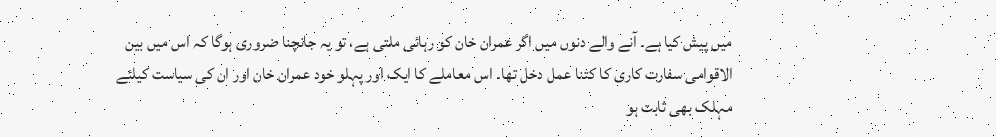میں پیش کیا ہے۔ آنے والے دنوں میں اگر عمران خان کو رہائی ملتی ہے، تو یہ جانچنا ضروری ہوگا کہ اس میں بین الاقوامی سفارت کاری کا کتنا عمل دخل تھا۔ اس معاملے کا ایک اور پہلو خود عمران خان اور ان کی سیاست کیلئے مہلک بھی ثابت ہو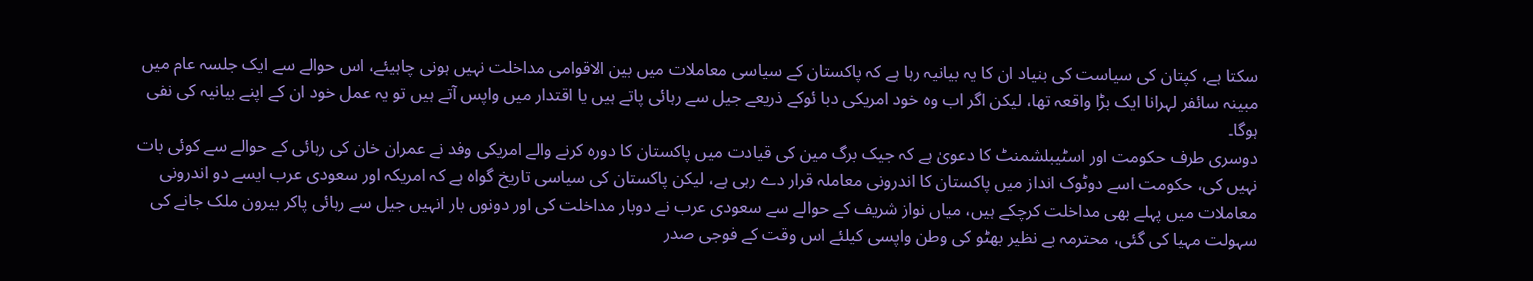سکتا ہے، کپتان کی سیاست کی بنیاد ان کا یہ بیانیہ رہا ہے کہ پاکستان کے سیاسی معاملات میں بین الاقوامی مداخلت نہیں ہونی چاہیئے، اس حوالے سے ایک جلسہ عام میں مبینہ سائفر لہرانا ایک بڑا واقعہ تھا، لیکن اگر اب وہ خود امریکی دبا ئوکے ذریعے جیل سے رہائی پاتے ہیں یا اقتدار میں واپس آتے ہیں تو یہ عمل خود ان کے اپنے بیانیہ کی نفی ہوگا۔
دوسری طرف حکومت اور اسٹیبلشمنٹ کا دعویٰ ہے کہ جیک برگ مین کی قیادت میں پاکستان کا دورہ کرنے والے امریکی وفد نے عمران خان کی رہائی کے حوالے سے کوئی بات نہیں کی، حکومت اسے دوٹوک انداز میں پاکستان کا اندرونی معاملہ قرار دے رہی ہے، لیکن پاکستان کی سیاسی تاریخ گواہ ہے کہ امریکہ اور سعودی عرب ایسے دو اندرونی معاملات میں پہلے بھی مداخلت کرچکے ہیں، میاں نواز شریف کے حوالے سے سعودی عرب نے دوبار مداخلت کی اور دونوں بار انہیں جیل سے رہائی پاکر بیرون ملک جانے کی سہولت مہیا کی گئی، محترمہ بے نظیر بھٹو کی وطن واپسی کیلئے اس وقت کے فوجی صدر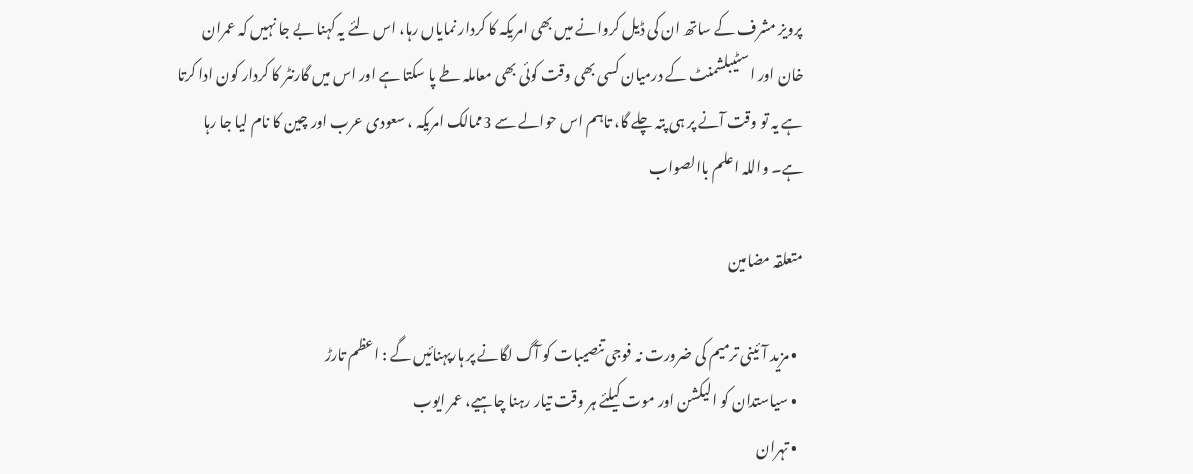پرویز مشرف کے ساتھ ان کی ڈیل کروانے میں بھی امریکہ کا کردار نمایاں رہا، اس لئے یہ کہنا بے جا نہیں کہ عمران خان اور اسٹیبلشمنٹ کے درمیان کسی بھی وقت کوئی بھی معاملہ طے پا سکتا ہے اور اس میں گارنٹر کا کردار کون ادا کرتا ہے یہ تو وقت آنے پر ہی پتہ چلے گا، تاہم اس حوالے سے 3ممالک امریکہ ، سعودی عرب اور چین کا نام لیا جا رہا ہے۔ واللہ اعلم باالصواب

متعلقہ مضامین

  • مزید آئینی ترمیم کی ضرورت نہ فوجی تنصیبات کو آگ لگانے پر ہارپہنائیں گے : اعظم تارڑ
  • سیاستدان کو الیکشن اور موت کیلئے ہر وقت تیار رہنا چاہیے، عمر ایوب
  • تہران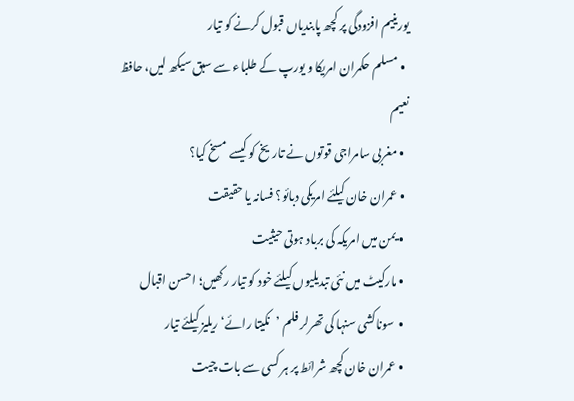یورینیم افزودگی پر کچھ پابندیاں قبول کرنے کو تیار
  • مسلم حکمران امریکا و یورپ کے طلباء سے سبق سیکھ لیں، حافظ نعیم
  • مغربی سامراجی قوتوں نے تاریخ کو کیسے مسخ کیا؟
  • عمران خان کیلئے امریکی دبائو؟ فسانہ یا حقیقت
  • یمن میں امریکہ کی برباد ہوتی حیثیت
  • مارکیٹ میں نئی تبدیلیوں کیلئے خود کو تیار رکھیں؛ احسن اقبال
  •  سوناکشی سنہا کی تھرلر فلم ’نکیتا رائے‘ ریلیز کیلئے تیار
  • عمران خان کچھ شرائط پر ہر کسی سے بات چیت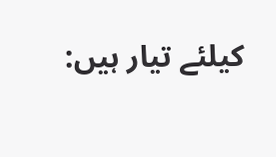کیلئے تیار ہیں: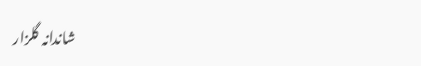شاندانہ گلزار